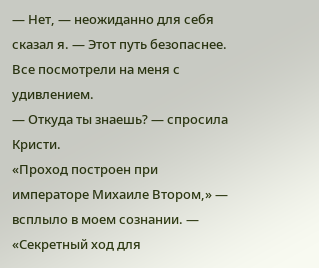— Нет, — неожиданно для себя сказал я. — Этот путь безопаснее.
Все посмотрели на меня с удивлением.
— Откуда ты знаешь? — спросила Кристи.
«Проход построен при императоре Михаиле Втором,» — всплыло в моем сознании. — «Секретный ход для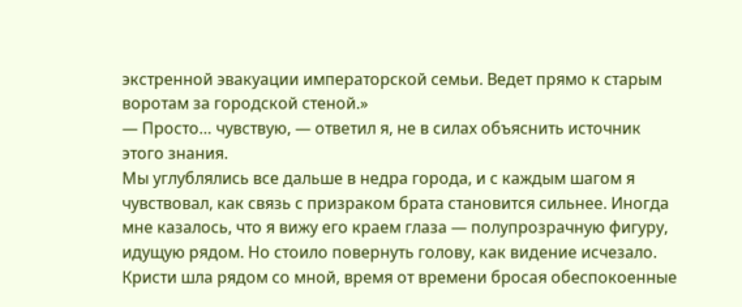экстренной эвакуации императорской семьи. Ведет прямо к старым воротам за городской стеной.»
— Просто… чувствую, — ответил я, не в силах объяснить источник этого знания.
Мы углублялись все дальше в недра города, и с каждым шагом я чувствовал, как связь с призраком брата становится сильнее. Иногда мне казалось, что я вижу его краем глаза — полупрозрачную фигуру, идущую рядом. Но стоило повернуть голову, как видение исчезало.
Кристи шла рядом со мной, время от времени бросая обеспокоенные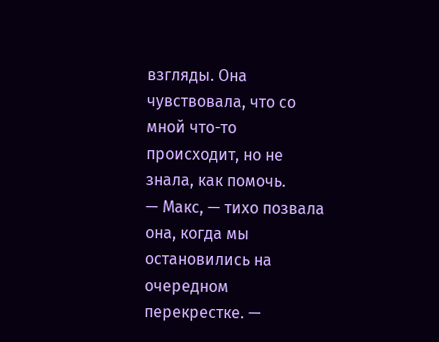взгляды. Она чувствовала, что со мной что-то происходит, но не знала, как помочь.
— Макс, — тихо позвала она, когда мы остановились на очередном перекрестке. —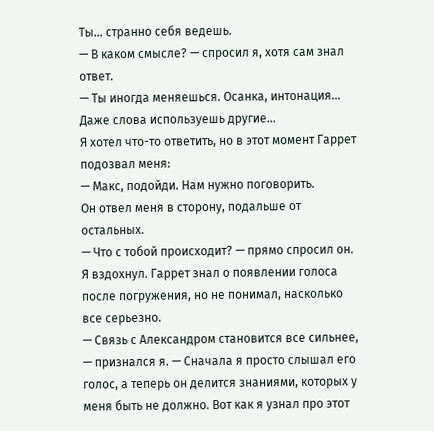Ты… странно себя ведешь.
— В каком смысле? — спросил я, хотя сам знал ответ.
— Ты иногда меняешься. Осанка, интонация… Даже слова используешь другие…
Я хотел что-то ответить, но в этот момент Гаррет подозвал меня:
— Макс, подойди. Нам нужно поговорить.
Он отвел меня в сторону, подальше от остальных.
— Что с тобой происходит? — прямо спросил он.
Я вздохнул. Гаррет знал о появлении голоса после погружения, но не понимал, насколько все серьезно.
— Связь с Александром становится все сильнее, — признался я. — Сначала я просто слышал его голос, а теперь он делится знаниями, которых у меня быть не должно. Вот как я узнал про этот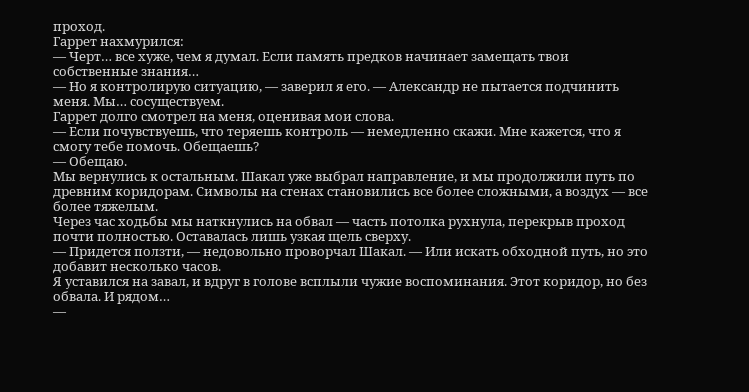проход.
Гаррет нахмурился:
— Черт… все хуже, чем я думал. Если память предков начинает замещать твои собственные знания…
— Но я контролирую ситуацию, — заверил я его. — Александр не пытается подчинить меня. Мы… сосуществуем.
Гаррет долго смотрел на меня, оценивая мои слова.
— Если почувствуешь, что теряешь контроль — немедленно скажи. Мне кажется, что я смогу тебе помочь. Обещаешь?
— Обещаю.
Мы вернулись к остальным. Шакал уже выбрал направление, и мы продолжили путь по древним коридорам. Символы на стенах становились все более сложными, а воздух — все более тяжелым.
Через час ходьбы мы наткнулись на обвал — часть потолка рухнула, перекрыв проход почти полностью. Оставалась лишь узкая щель сверху.
— Придется ползти, — недовольно проворчал Шакал. — Или искать обходной путь, но это добавит несколько часов.
Я уставился на завал, и вдруг в голове всплыли чужие воспоминания. Этот коридор, но без обвала. И рядом…
—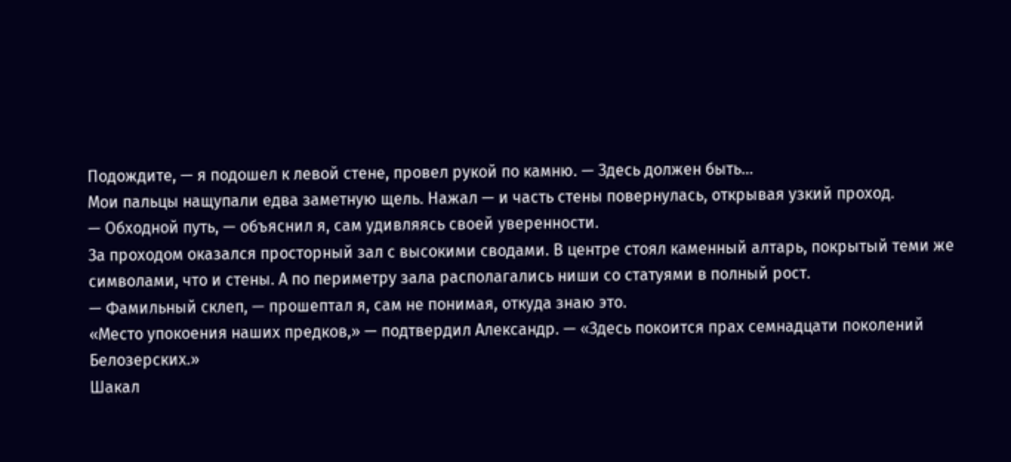Подождите, — я подошел к левой стене, провел рукой по камню. — Здесь должен быть…
Мои пальцы нащупали едва заметную щель. Нажал — и часть стены повернулась, открывая узкий проход.
— Обходной путь, — объяснил я, сам удивляясь своей уверенности.
За проходом оказался просторный зал с высокими сводами. В центре стоял каменный алтарь, покрытый теми же символами, что и стены. А по периметру зала располагались ниши со статуями в полный рост.
— Фамильный склеп, — прошептал я, сам не понимая, откуда знаю это.
«Место упокоения наших предков,» — подтвердил Александр. — «Здесь покоится прах семнадцати поколений Белозерских.»
Шакал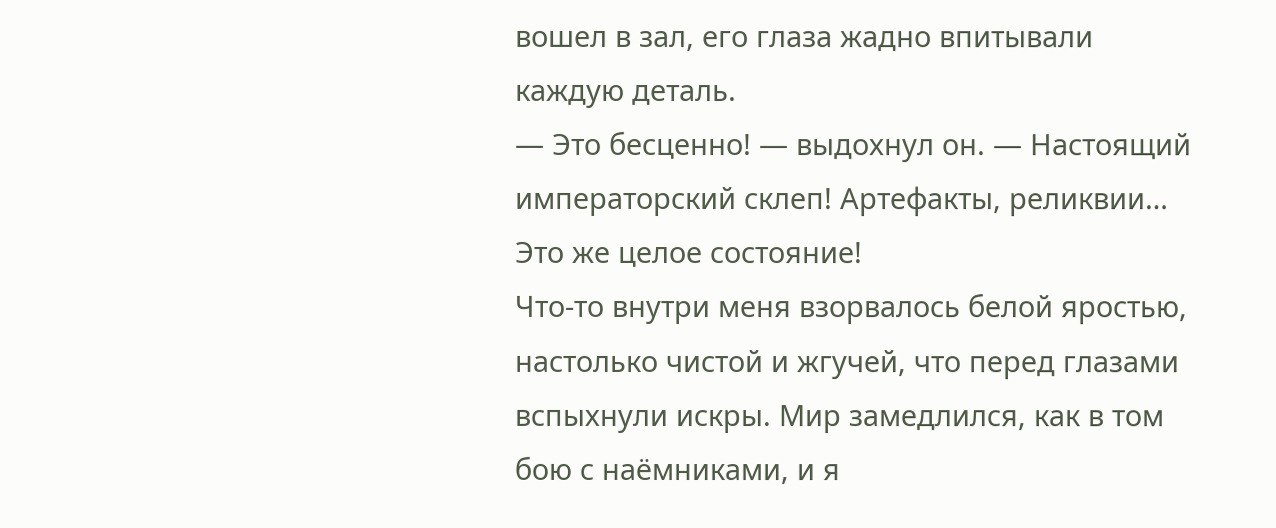вошел в зал, его глаза жадно впитывали каждую деталь.
— Это бесценно! — выдохнул он. — Настоящий императорский склеп! Артефакты, реликвии… Это же целое состояние!
Что-то внутри меня взорвалось белой яростью, настолько чистой и жгучей, что перед глазами вспыхнули искры. Мир замедлился, как в том бою с наёмниками, и я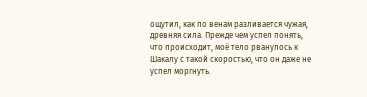ощутил, как по венам разливается чужая, древняя сила. Прежде чем успел понять, что происходит, моё тело рванулось к Шакалу с такой скоростью, что он даже не успел моргнуть.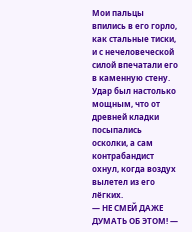Мои пальцы впились в его горло, как стальные тиски, и с нечеловеческой силой впечатали его в каменную стену. Удар был настолько мощным, что от древней кладки посыпались осколки, а сам контрабандист охнул, когда воздух вылетел из его лёгких.
— НЕ СМЕЙ ДАЖЕ ДУМАТЬ ОБ ЭТОМ! —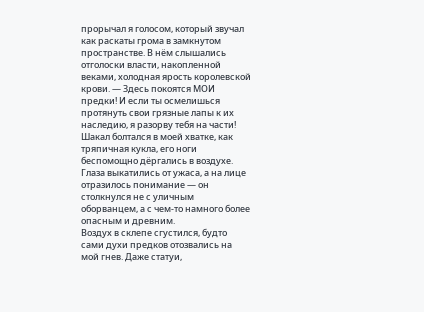прорычал я голосом, который звучал как раскаты грома в замкнутом пространстве. В нём слышались отголоски власти, накопленной веками, холодная ярость королевской крови. — Здесь покоятся МОИ предки! И если ты осмелишься протянуть свои грязные лапы к их наследию, я разорву тебя на части!
Шакал болтался в моей хватке, как тряпичная кукла, его ноги беспомощно дёргались в воздухе. Глаза выкатились от ужаса, а на лице отразилось понимание — он столкнулся не с уличным оборванцем, а с чем-то намного более опасным и древним.
Воздух в склепе сгустился, будто сами духи предков отозвались на мой гнев. Даже статуи,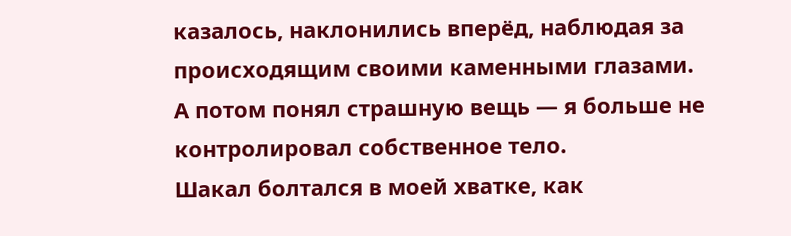казалось, наклонились вперёд, наблюдая за происходящим своими каменными глазами.
А потом понял страшную вещь — я больше не контролировал собственное тело.
Шакал болтался в моей хватке, как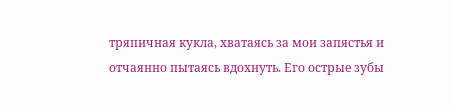тряпичная кукла, хватаясь за мои запястья и отчаянно пытаясь вдохнуть. Его острые зубы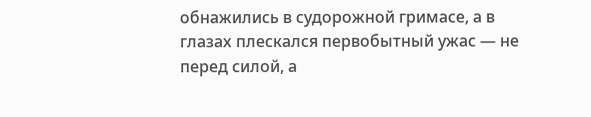обнажились в судорожной гримасе, а в глазах плескался первобытный ужас — не перед силой, а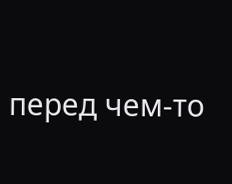перед чем-то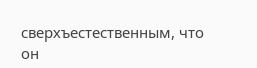сверхъестественным, что он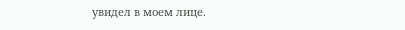увидел в моем лице.